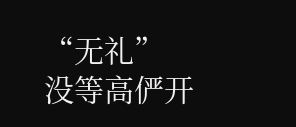“无礼”
没等高俨开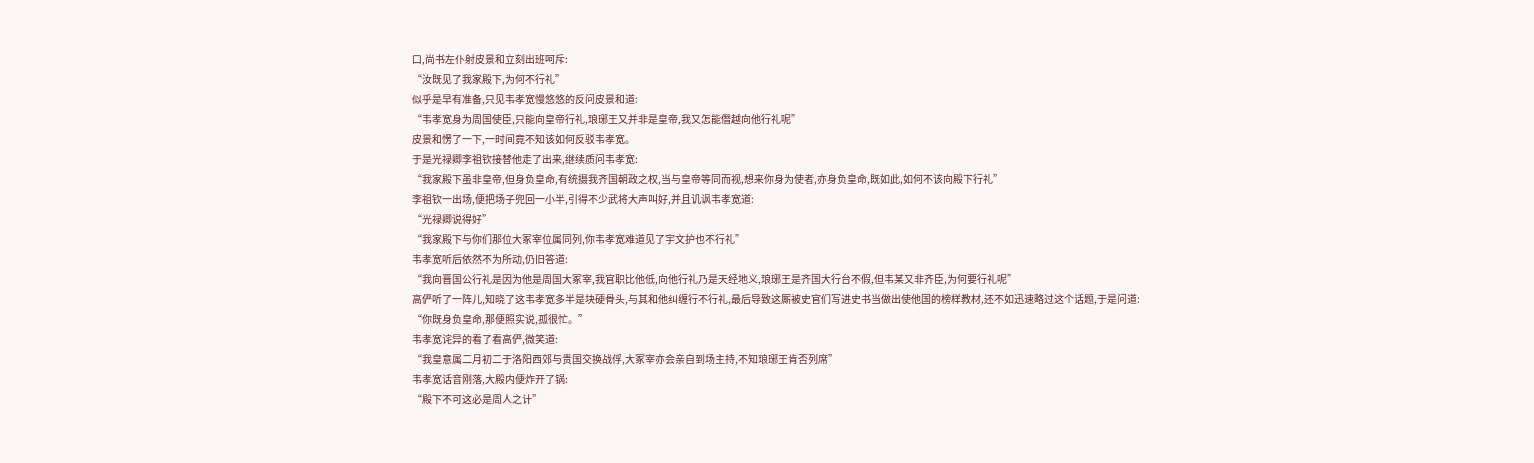口,尚书左仆射皮景和立刻出班呵斥:
“汝既见了我家殿下,为何不行礼”
似乎是早有准备,只见韦孝宽慢悠悠的反问皮景和道:
“韦孝宽身为周国使臣,只能向皇帝行礼,琅琊王又并非是皇帝,我又怎能僭越向他行礼呢”
皮景和愣了一下,一时间竟不知该如何反驳韦孝宽。
于是光禄卿李祖钦接替他走了出来,继续质问韦孝宽:
“我家殿下虽非皇帝,但身负皇命,有统摄我齐国朝政之权,当与皇帝等同而视,想来你身为使者,亦身负皇命,既如此,如何不该向殿下行礼”
李祖钦一出场,便把场子兜回一小半,引得不少武将大声叫好,并且讥讽韦孝宽道:
“光禄卿说得好”
“我家殿下与你们那位大冢宰位属同列,你韦孝宽难道见了宇文护也不行礼”
韦孝宽听后依然不为所动,仍旧答道:
“我向晋国公行礼是因为他是周国大冢宰,我官职比他低,向他行礼乃是天经地义,琅琊王是齐国大行台不假,但韦某又非齐臣,为何要行礼呢”
高俨听了一阵儿,知晓了这韦孝宽多半是块硬骨头,与其和他纠缠行不行礼,最后导致这厮被史官们写进史书当做出使他国的榜样教材,还不如迅速略过这个话题,于是问道:
“你既身负皇命,那便照实说,孤很忙。”
韦孝宽诧异的看了看高俨,微笑道:
“我皇意属二月初二于洛阳西郊与贵国交换战俘,大冢宰亦会亲自到场主持,不知琅琊王肯否列席”
韦孝宽话音刚落,大殿内便炸开了锅:
“殿下不可这必是周人之计”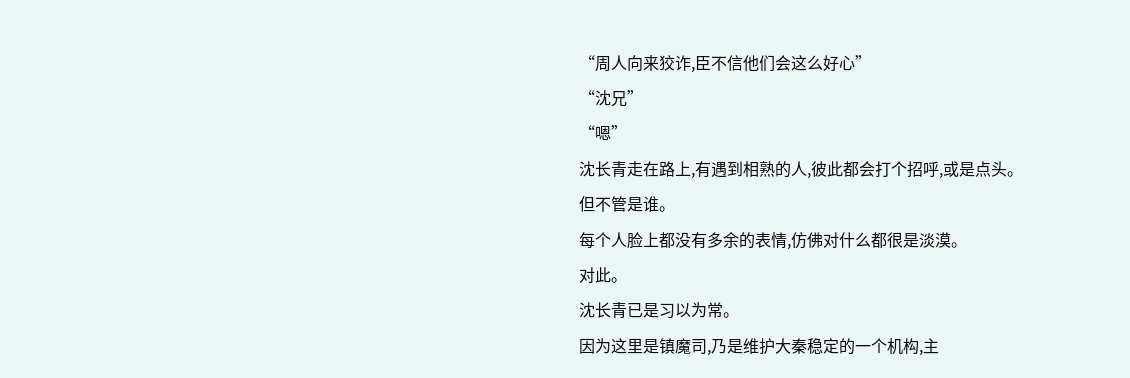“周人向来狡诈,臣不信他们会这么好心”
“沈兄”
“嗯”
沈长青走在路上,有遇到相熟的人,彼此都会打个招呼,或是点头。
但不管是谁。
每个人脸上都没有多余的表情,仿佛对什么都很是淡漠。
对此。
沈长青已是习以为常。
因为这里是镇魔司,乃是维护大秦稳定的一个机构,主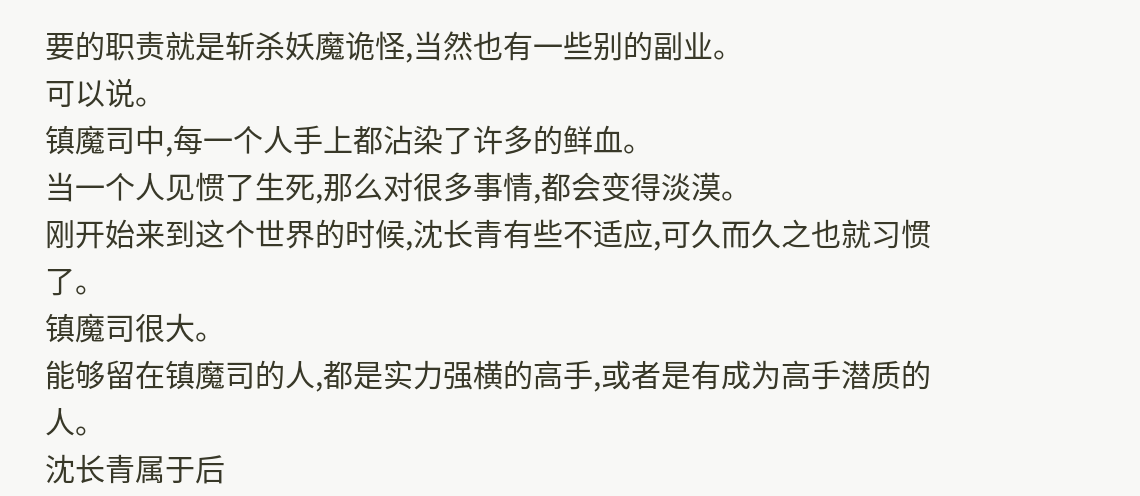要的职责就是斩杀妖魔诡怪,当然也有一些别的副业。
可以说。
镇魔司中,每一个人手上都沾染了许多的鲜血。
当一个人见惯了生死,那么对很多事情,都会变得淡漠。
刚开始来到这个世界的时候,沈长青有些不适应,可久而久之也就习惯了。
镇魔司很大。
能够留在镇魔司的人,都是实力强横的高手,或者是有成为高手潜质的人。
沈长青属于后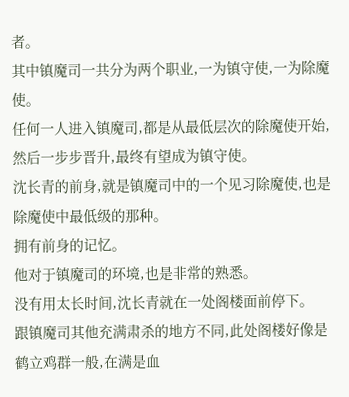者。
其中镇魔司一共分为两个职业,一为镇守使,一为除魔使。
任何一人进入镇魔司,都是从最低层次的除魔使开始,
然后一步步晋升,最终有望成为镇守使。
沈长青的前身,就是镇魔司中的一个见习除魔使,也是除魔使中最低级的那种。
拥有前身的记忆。
他对于镇魔司的环境,也是非常的熟悉。
没有用太长时间,沈长青就在一处阁楼面前停下。
跟镇魔司其他充满肃杀的地方不同,此处阁楼好像是鹤立鸡群一般,在满是血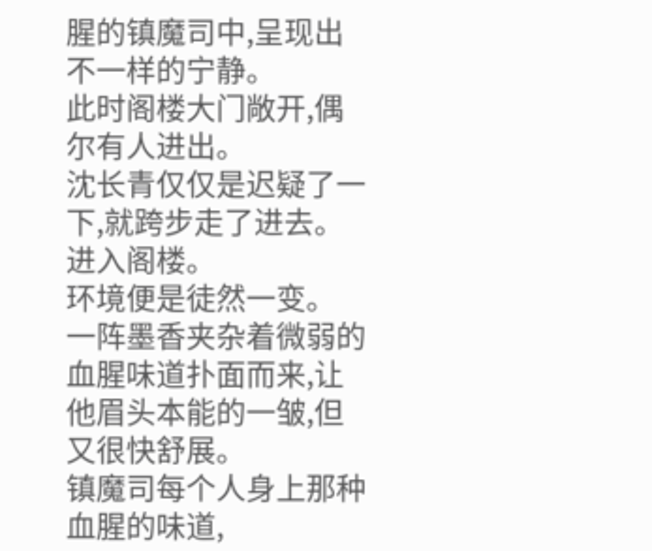腥的镇魔司中,呈现出不一样的宁静。
此时阁楼大门敞开,偶尔有人进出。
沈长青仅仅是迟疑了一下,就跨步走了进去。
进入阁楼。
环境便是徒然一变。
一阵墨香夹杂着微弱的血腥味道扑面而来,让他眉头本能的一皱,但又很快舒展。
镇魔司每个人身上那种血腥的味道,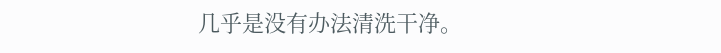几乎是没有办法清洗干净。